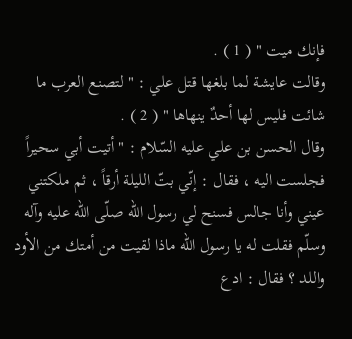فإنك ميت " ( 1 ) .
وقالت عايشة لما بلغها قتل علي : " لتصنع العرب ما شائت فليس لها أحدٌ ينهاها " ( 2 ) .
وقال الحسن بن علي عليه السّلام : " أتيت أبي سحيراً فجلست اليه ، فقال : إنّي بتّ الليلة أرقاً ، ثم ملكتني عيني وأنا جالس فسنح لي رسول الله صلّى الله عليه وآله وسلّم فقلت له يا رسول الله ماذا لقيت من أمتك من الأود واللد ؟ فقال : ادع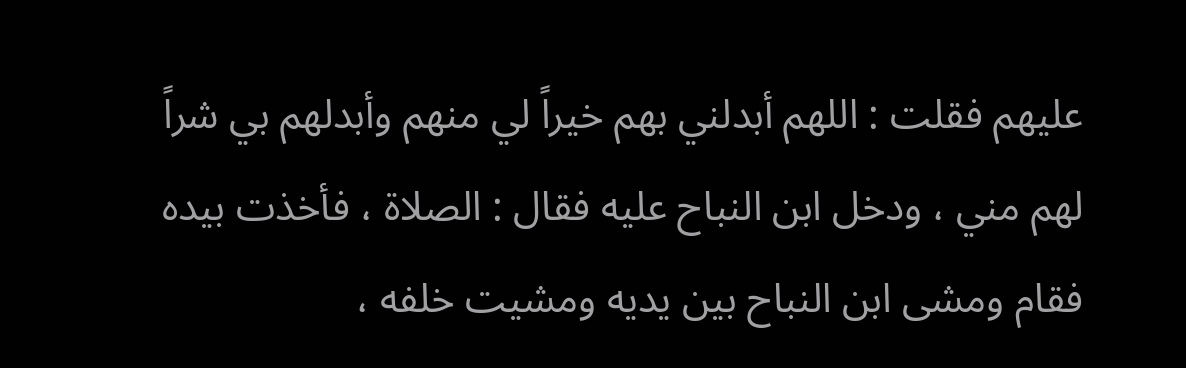عليهم فقلت : اللهم أبدلني بهم خيراً لي منهم وأبدلهم بي شراً لهم مني ، ودخل ابن النباح عليه فقال : الصلاة ، فأخذت بيده فقام ومشى ابن النباح بين يديه ومشيت خلفه ،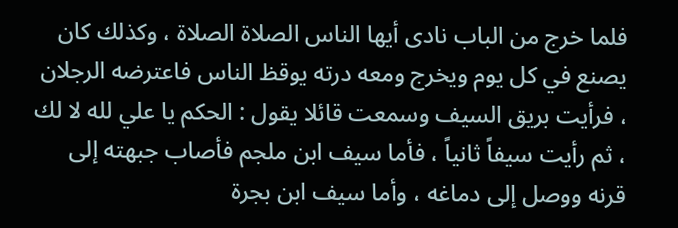فلما خرج من الباب نادى أيها الناس الصلاة الصلاة ، وكذلك كان يصنع في كل يوم ويخرج ومعه درته يوقظ الناس فاعترضه الرجلان ، فرأيت بريق السيف وسمعت قائلا يقول : الحكم يا علي لله لا لك ، ثم رأيت سيفاً ثانياً ، فأما سيف ابن ملجم فأصاب جبهته إلى قرنه ووصل إلى دماغه ، وأما سيف ابن بجرة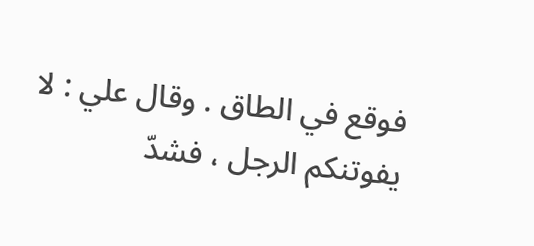فوقع في الطاق . وقال علي : لا يفوتنكم الرجل ، فشدّ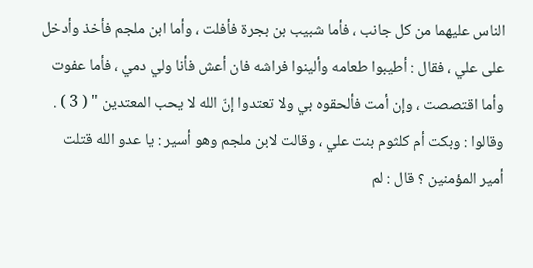الناس عليهما من كل جانب ، فأما شبيب بن بجرة فأفلت ، وأما ابن ملجم فأخذ وأدخل على علي ، فقال : أطيبوا طعامه وألينوا فراشه فان أعش فأنا ولي دمي ، فأما عفوت وأما اقتصصت ، وإن أمت فألحقوه بي ولا تعتدوا إنّ الله لا يحب المعتدين " ( 3 ) .
وقالوا : وبكت أم كلثوم بنت علي ، وقالت لابن ملجم وهو أسير : يا عدو الله قتلت أمير المؤمنين ؟ قال : لم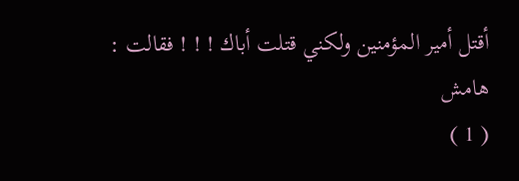أقتل أمير المؤمنين ولكني قتلت أباك ! ! ! فقالت :
هامش
( 1 )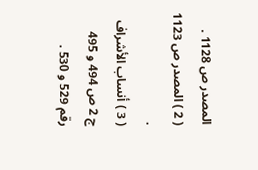المصدر ص 1128 .
( 2 ) المصدر ص 1123 .
( 3 ) أنساب الأشراف ج 2 ص 494 و 495 رقم 529 و 530 .